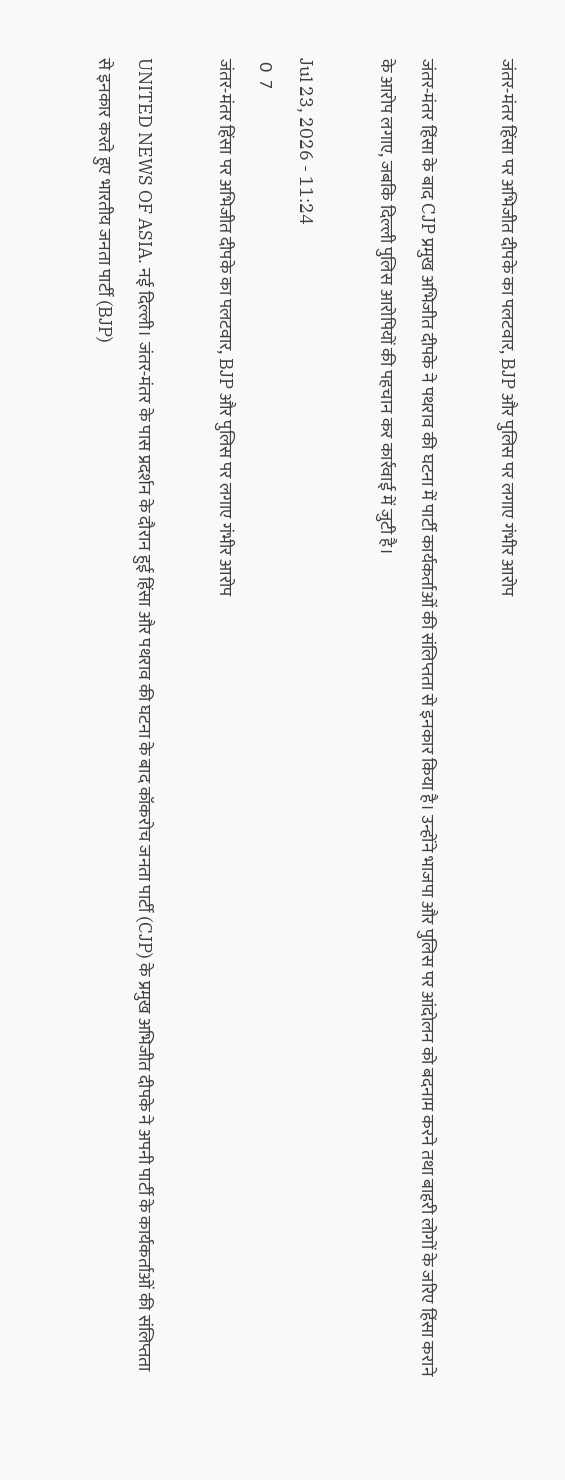जंतर-मंतर हिंसा पर अभिजीत दीपके का पलटवार, BJP और पुलिस पर लगाए गंभीर आरोप

जंतर-मंतर हिंसा के बाद CJP प्रमुख अभिजीत दीपके ने पथराव की घटना में पार्टी कार्यकर्ताओं की संलिप्तता से इनकार किया है। उन्होंने भाजपा और पुलिस पर आंदोलन को बदनाम करने तथा बाहरी लोगों के जरिए हिंसा कराने के आरोप लगाए, जबकि दिल्ली पुलिस आरोपियों की पहचान कर कार्रवाई में जुटी है।

Jul 23, 2026 - 11:24
 0  7
जंतर-मंतर हिंसा पर अभिजीत दीपके का पलटवार, BJP और पुलिस पर लगाए गंभीर आरोप

UNITED NEWS OF ASIA. नई दिल्ली। जंतर-मंतर के पास प्रदर्शन के दौरान हुई हिंसा और पथराव की घटना के बाद कॉकरोच जनता पार्टी (CJP) के प्रमुख अभिजीत दीपके ने अपनी पार्टी के कार्यकर्ताओं की संलिप्तता से इनकार करते हुए भारतीय जनता पार्टी (BJP)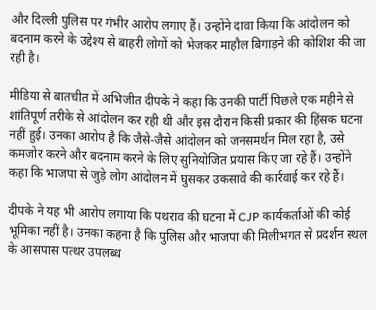और दिल्ली पुलिस पर गंभीर आरोप लगाए हैं। उन्होंने दावा किया कि आंदोलन को बदनाम करने के उद्देश्य से बाहरी लोगों को भेजकर माहौल बिगाड़ने की कोशिश की जा रही है।

मीडिया से बातचीत में अभिजीत दीपके ने कहा कि उनकी पार्टी पिछले एक महीने से शांतिपूर्ण तरीके से आंदोलन कर रही थी और इस दौरान किसी प्रकार की हिंसक घटना नहीं हुई। उनका आरोप है कि जैसे-जैसे आंदोलन को जनसमर्थन मिल रहा है, उसे कमजोर करने और बदनाम करने के लिए सुनियोजित प्रयास किए जा रहे हैं। उन्होंने कहा कि भाजपा से जुड़े लोग आंदोलन में घुसकर उकसावे की कार्रवाई कर रहे हैं।

दीपके ने यह भी आरोप लगाया कि पथराव की घटना में CJP कार्यकर्ताओं की कोई भूमिका नहीं है। उनका कहना है कि पुलिस और भाजपा की मिलीभगत से प्रदर्शन स्थल के आसपास पत्थर उपलब्ध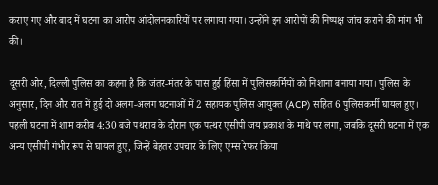कराए गए और बाद में घटना का आरोप आंदोलनकारियों पर लगाया गया। उन्होंने इन आरोपों की निष्पक्ष जांच कराने की मांग भी की।

दूसरी ओर, दिल्ली पुलिस का कहना है कि जंतर-मंतर के पास हुई हिंसा में पुलिसकर्मियों को निशाना बनाया गया। पुलिस के अनुसार, दिन और रात में हुई दो अलग-अलग घटनाओं में 2 सहायक पुलिस आयुक्त (ACP) सहित 6 पुलिसकर्मी घायल हुए। पहली घटना में शाम करीब 4:30 बजे पथराव के दौरान एक पत्थर एसीपी जय प्रकाश के माथे पर लगा, जबकि दूसरी घटना में एक अन्य एसीपी गंभीर रूप से घायल हुए, जिन्हें बेहतर उपचार के लिए एम्स रेफर किया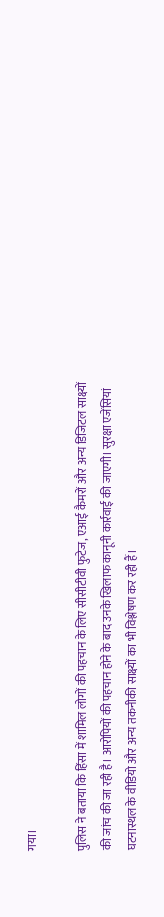गया।

पुलिस ने बताया कि हिंसा में शामिल लोगों की पहचान के लिए सीसीटीवी फुटेज, एआई कैमरों और अन्य डिजिटल साक्ष्यों की जांच की जा रही है। आरोपियों की पहचान होने के बाद उनके खिलाफ कानूनी कार्रवाई की जाएगी। सुरक्षा एजेंसियां घटनास्थल के वीडियो और अन्य तकनीकी साक्ष्यों का भी विश्लेषण कर रही हैं।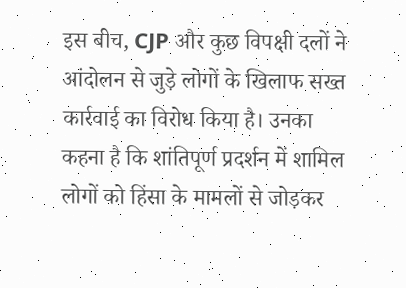इस बीच, CJP और कुछ विपक्षी दलों ने आंदोलन से जुड़े लोगों के खिलाफ सख्त कार्रवाई का विरोध किया है। उनका कहना है कि शांतिपूर्ण प्रदर्शन में शामिल लोगों को हिंसा के मामलों से जोड़कर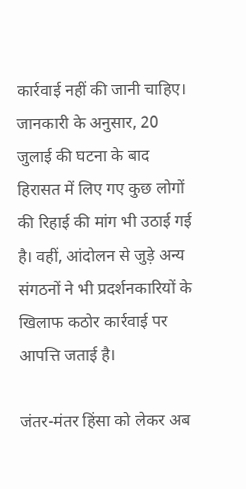कार्रवाई नहीं की जानी चाहिए। जानकारी के अनुसार, 20 जुलाई की घटना के बाद हिरासत में लिए गए कुछ लोगों की रिहाई की मांग भी उठाई गई है। वहीं, आंदोलन से जुड़े अन्य संगठनों ने भी प्रदर्शनकारियों के खिलाफ कठोर कार्रवाई पर आपत्ति जताई है।

जंतर-मंतर हिंसा को लेकर अब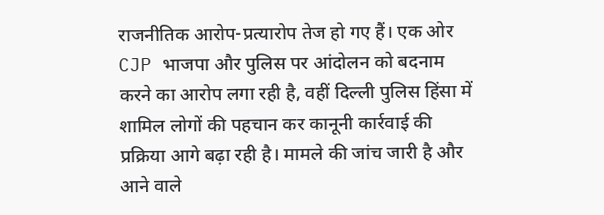राजनीतिक आरोप-प्रत्यारोप तेज हो गए हैं। एक ओर CJP भाजपा और पुलिस पर आंदोलन को बदनाम करने का आरोप लगा रही है, वहीं दिल्ली पुलिस हिंसा में शामिल लोगों की पहचान कर कानूनी कार्रवाई की प्रक्रिया आगे बढ़ा रही है। मामले की जांच जारी है और आने वाले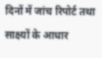दिनों में जांच रिपोर्ट तथा साक्ष्यों के आधार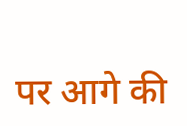पर आगे की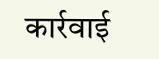कार्रवाई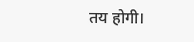तय होगी।